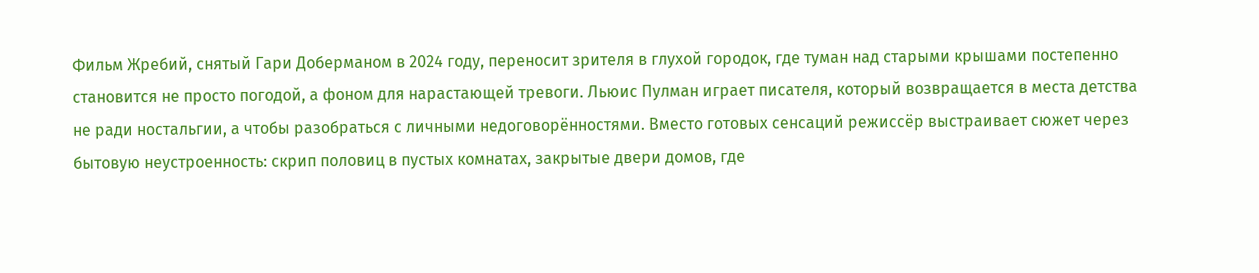Фильм Жребий, снятый Гари Доберманом в 2024 году, переносит зрителя в глухой городок, где туман над старыми крышами постепенно становится не просто погодой, а фоном для нарастающей тревоги. Льюис Пулман играет писателя, который возвращается в места детства не ради ностальгии, а чтобы разобраться с личными недоговорённостями. Вместо готовых сенсаций режиссёр выстраивает сюжет через бытовую неустроенность: скрип половиц в пустых комнатах, закрытые двери домов, где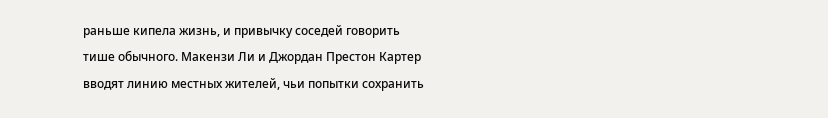раньше кипела жизнь, и привычку соседей говорить тише обычного. Макензи Ли и Джордан Престон Картер вводят линию местных жителей, чьи попытки сохранить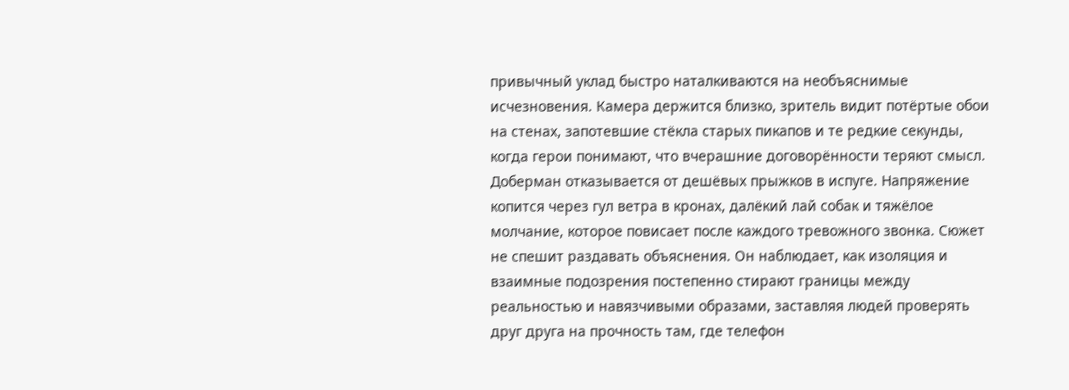привычный уклад быстро наталкиваются на необъяснимые исчезновения. Камера держится близко, зритель видит потёртые обои на стенах, запотевшие стёкла старых пикапов и те редкие секунды, когда герои понимают, что вчерашние договорённости теряют смысл. Доберман отказывается от дешёвых прыжков в испуге. Напряжение копится через гул ветра в кронах, далёкий лай собак и тяжёлое молчание, которое повисает после каждого тревожного звонка. Сюжет не спешит раздавать объяснения. Он наблюдает, как изоляция и взаимные подозрения постепенно стирают границы между реальностью и навязчивыми образами, заставляя людей проверять друг друга на прочность там, где телефон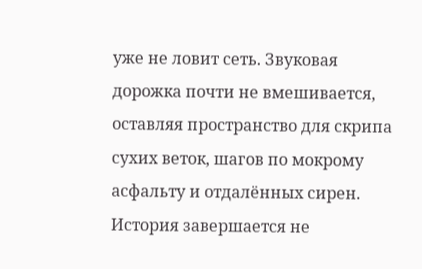уже не ловит сеть. Звуковая дорожка почти не вмешивается, оставляя пространство для скрипа сухих веток, шагов по мокрому асфальту и отдалённых сирен. История завершается не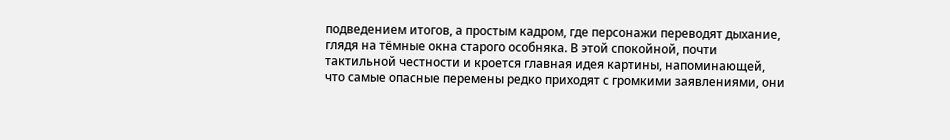подведением итогов, а простым кадром, где персонажи переводят дыхание, глядя на тёмные окна старого особняка. В этой спокойной, почти тактильной честности и кроется главная идея картины, напоминающей, что самые опасные перемены редко приходят с громкими заявлениями, они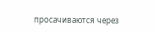просачиваются через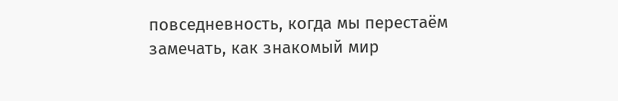повседневность, когда мы перестаём замечать, как знакомый мир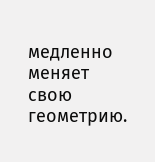медленно меняет свою геометрию.